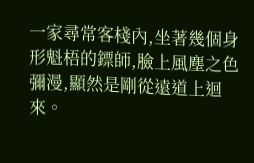一家尋常客棧內,坐著幾個身形魁梧的鏢師,臉上風塵之色彌漫,顯然是剛從遠道上迴來。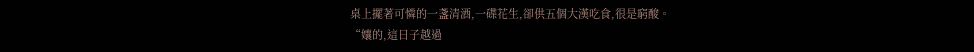桌上擺著可憐的一盞清酒,一碟花生,卻供五個大漢吃食,很是窮酸。
“孃的,這日子越過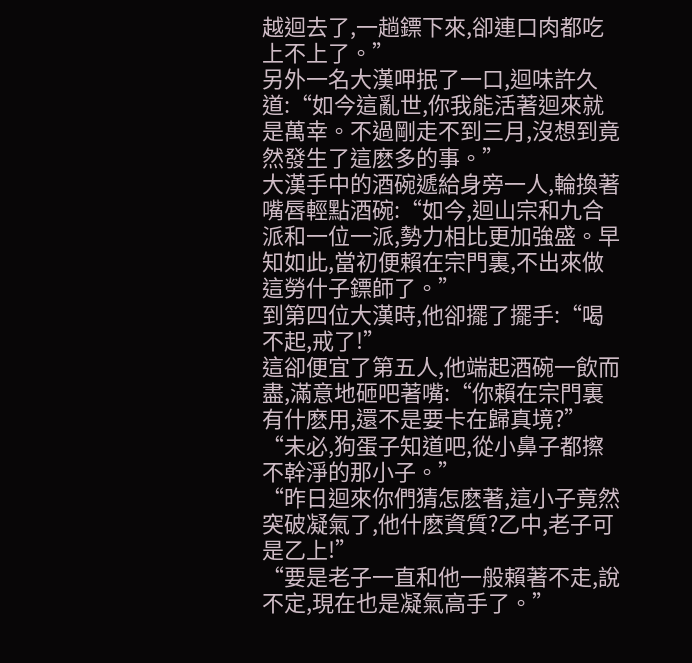越迴去了,一趟鏢下來,卻連口肉都吃上不上了。”
另外一名大漢呷抿了一口,迴味許久道:“如今這亂世,你我能活著迴來就是萬幸。不過剛走不到三月,沒想到竟然發生了這麽多的事。”
大漢手中的酒碗遞給身旁一人,輪換著嘴唇輕點酒碗:“如今,迴山宗和九合派和一位一派,勢力相比更加強盛。早知如此,當初便賴在宗門裏,不出來做這勞什子鏢師了。”
到第四位大漢時,他卻擺了擺手:“喝不起,戒了!”
這卻便宜了第五人,他端起酒碗一飲而盡,滿意地砸吧著嘴:“你賴在宗門裏有什麽用,還不是要卡在歸真境?”
“未必,狗蛋子知道吧,從小鼻子都擦不幹淨的那小子。”
“昨日迴來你們猜怎麽著,這小子竟然突破凝氣了,他什麽資質?乙中,老子可是乙上!”
“要是老子一直和他一般賴著不走,說不定,現在也是凝氣高手了。”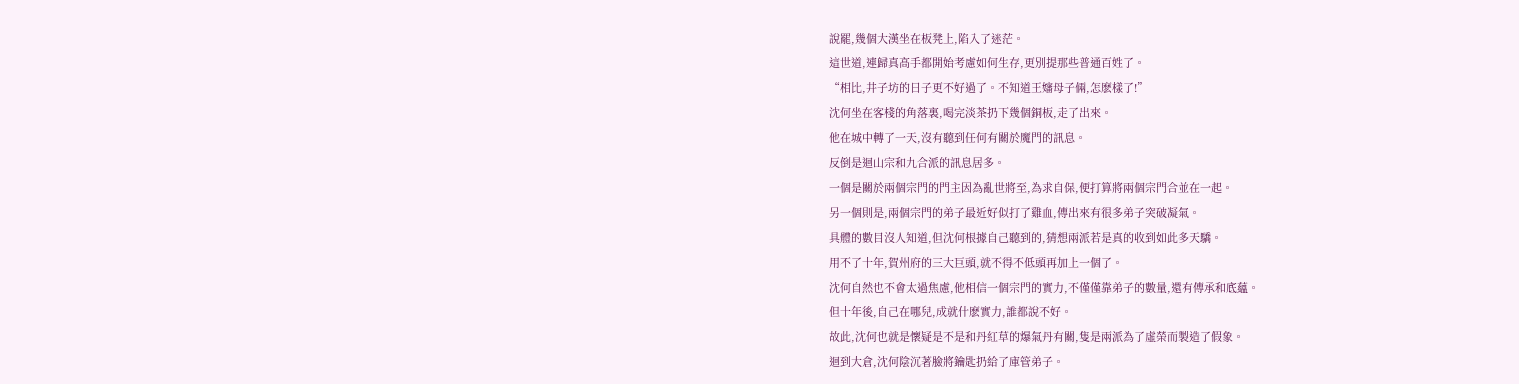說罷,幾個大漢坐在板凳上,陷入了迷茫。
這世道,連歸真高手都開始考慮如何生存,更別提那些普通百姓了。
“相比,井子坊的日子更不好過了。不知道王嬸母子倆,怎麽樣了!”
沈何坐在客棧的角落裏,喝完淡茶扔下幾個銅板,走了出來。
他在城中轉了一天,沒有聽到任何有關於魔門的訊息。
反倒是迴山宗和九合派的訊息居多。
一個是關於兩個宗門的門主因為亂世將至,為求自保,便打算將兩個宗門合並在一起。
另一個則是,兩個宗門的弟子最近好似打了雞血,傳出來有很多弟子突破凝氣。
具體的數目沒人知道,但沈何根據自己聽到的,猜想兩派若是真的收到如此多天驕。
用不了十年,賀州府的三大巨頭,就不得不低頭再加上一個了。
沈何自然也不會太過焦慮,他相信一個宗門的實力,不僅僅靠弟子的數量,還有傳承和底蘊。
但十年後,自己在哪兒,成就什麽實力,誰都說不好。
故此,沈何也就是懷疑是不是和丹紅草的爆氣丹有關,隻是兩派為了虛榮而製造了假象。
迴到大倉,沈何陰沉著臉將鑰匙扔給了庫管弟子。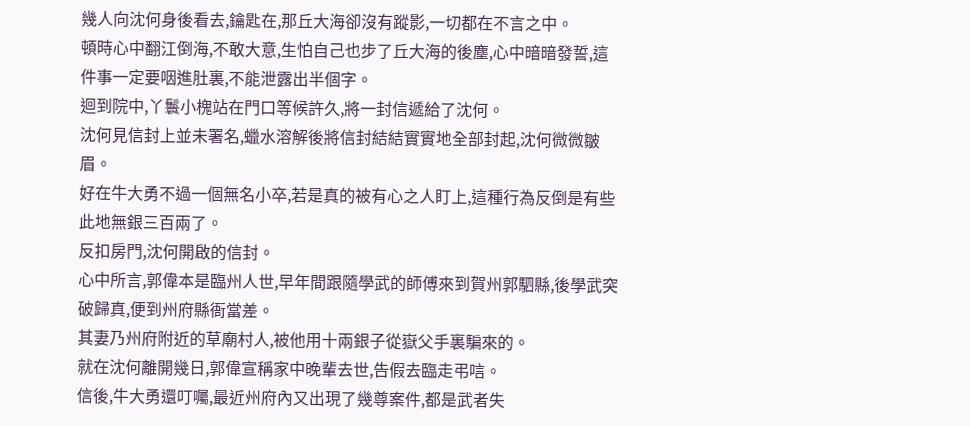幾人向沈何身後看去,鑰匙在,那丘大海卻沒有蹤影,一切都在不言之中。
頓時心中翻江倒海,不敢大意,生怕自己也步了丘大海的後塵,心中暗暗發誓,這件事一定要咽進肚裏,不能泄露出半個字。
迴到院中,丫鬟小槐站在門口等候許久,將一封信遞給了沈何。
沈何見信封上並未署名,蠟水溶解後將信封結結實實地全部封起,沈何微微皺眉。
好在牛大勇不過一個無名小卒,若是真的被有心之人盯上,這種行為反倒是有些此地無銀三百兩了。
反扣房門,沈何開啟的信封。
心中所言,郭偉本是臨州人世,早年間跟隨學武的師傅來到賀州郭駟縣,後學武突破歸真,便到州府縣衙當差。
其妻乃州府附近的草廟村人,被他用十兩銀子從嶽父手裏騙來的。
就在沈何離開幾日,郭偉宣稱家中晚輩去世,告假去臨走弔唁。
信後,牛大勇還叮囑,最近州府內又出現了幾尊案件,都是武者失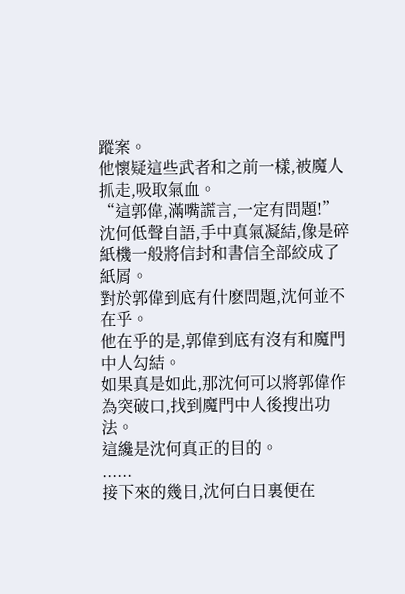蹤案。
他懷疑這些武者和之前一樣,被魔人抓走,吸取氣血。
“這郭偉,滿嘴謊言,一定有問題!”沈何低聲自語,手中真氣凝結,像是碎紙機一般將信封和書信全部絞成了紙屑。
對於郭偉到底有什麽問題,沈何並不在乎。
他在乎的是,郭偉到底有沒有和魔門中人勾結。
如果真是如此,那沈何可以將郭偉作為突破口,找到魔門中人後搜出功法。
這纔是沈何真正的目的。
......
接下來的幾日,沈何白日裏便在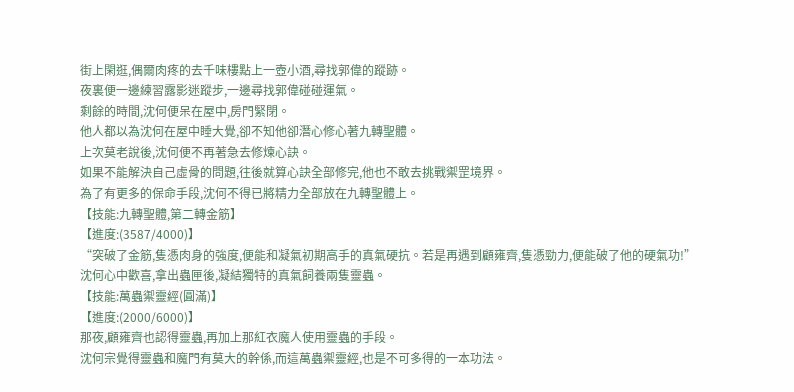街上閑逛,偶爾肉疼的去千味樓點上一壺小酒,尋找郭偉的蹤跡。
夜裏便一邊練習露影迷蹤步,一邊尋找郭偉碰碰運氣。
剩餘的時間,沈何便呆在屋中,房門緊閉。
他人都以為沈何在屋中睡大覺,卻不知他卻潛心修心著九轉聖體。
上次莫老說後,沈何便不再著急去修煉心訣。
如果不能解決自己虛骨的問題,往後就算心訣全部修完,他也不敢去挑戰禦罡境界。
為了有更多的保命手段,沈何不得已將精力全部放在九轉聖體上。
【技能:九轉聖體,第二轉金筋】
【進度:(3587/4000)】
“突破了金筋,隻憑肉身的強度,便能和凝氣初期高手的真氣硬抗。若是再遇到顧雍齊,隻憑勁力,便能破了他的硬氣功!”
沈何心中歡喜,拿出蟲匣後,凝結獨特的真氣飼養兩隻靈蟲。
【技能:萬蟲禦靈經(圓滿)】
【進度:(2000/6000)】
那夜,顧雍齊也認得靈蟲,再加上那紅衣魔人使用靈蟲的手段。
沈何宗覺得靈蟲和魔門有莫大的幹係,而這萬蟲禦靈經,也是不可多得的一本功法。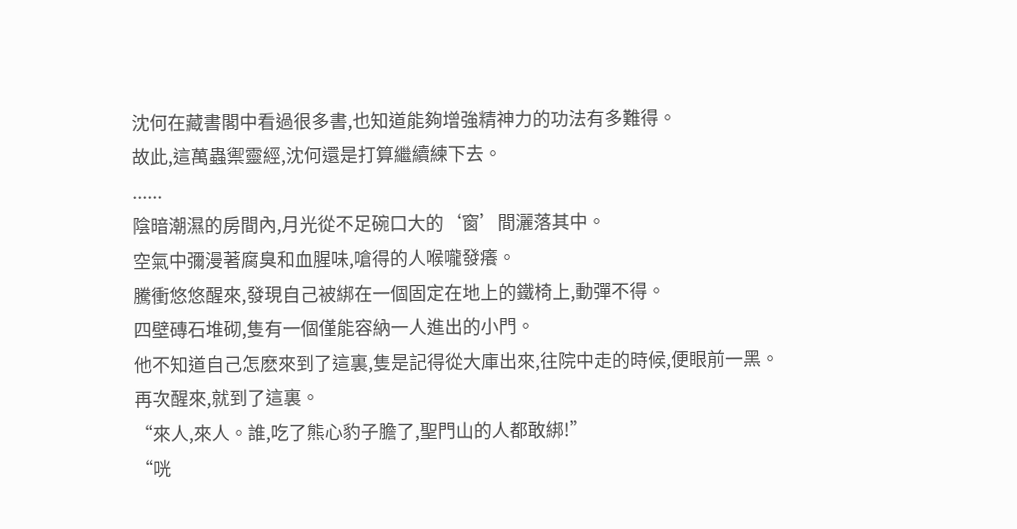沈何在藏書閣中看過很多書,也知道能夠增強精神力的功法有多難得。
故此,這萬蟲禦靈經,沈何還是打算繼續練下去。
......
陰暗潮濕的房間內,月光從不足碗口大的‘窗’間灑落其中。
空氣中彌漫著腐臭和血腥味,嗆得的人喉嚨發癢。
騰衝悠悠醒來,發現自己被綁在一個固定在地上的鐵椅上,動彈不得。
四壁磚石堆砌,隻有一個僅能容納一人進出的小門。
他不知道自己怎麽來到了這裏,隻是記得從大庫出來,往院中走的時候,便眼前一黑。
再次醒來,就到了這裏。
“來人,來人。誰,吃了熊心豹子膽了,聖門山的人都敢綁!”
“咣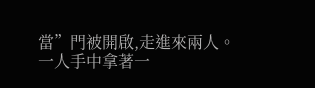當”門被開啟,走進來兩人。
一人手中拿著一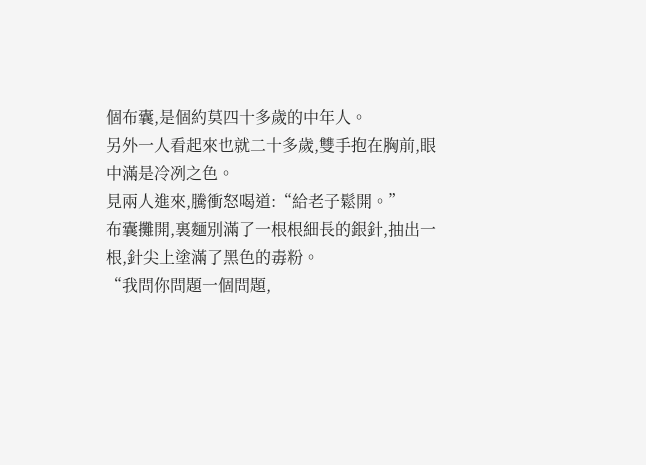個布囊,是個約莫四十多歲的中年人。
另外一人看起來也就二十多歲,雙手抱在胸前,眼中滿是冷冽之色。
見兩人進來,騰衝怒喝道:“給老子鬆開。”
布囊攤開,裏麵別滿了一根根細長的銀針,抽出一根,針尖上塗滿了黑色的毒粉。
“我問你問題一個問題,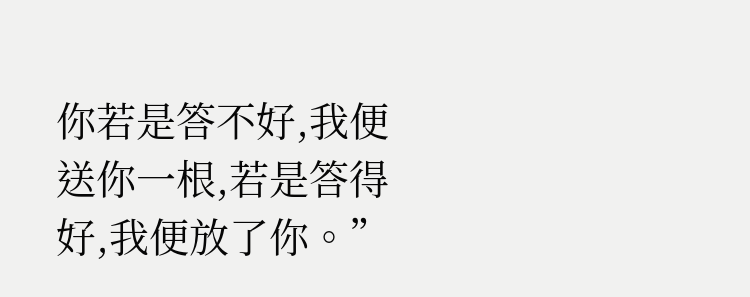你若是答不好,我便送你一根,若是答得好,我便放了你。”